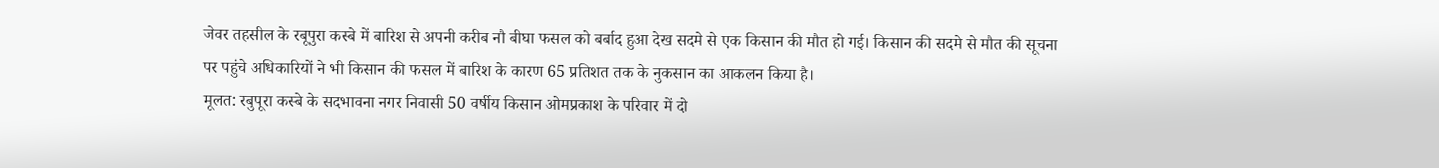जेवर तहसील के रबूपुरा कस्बे में बारिश से अपनी करीब नौ बीघा फसल को बर्बाद हुआ देख सदमे से एक किसान की मौत हो गई। किसान की सदमे से मौत की सूचना पर पहुंचे अधिकारियों ने भी किसान की फसल में बारिश के कारण 65 प्रतिशत तक के नुकसान का आकलन किया है।
मूलत: रबुपूरा कस्बे के सदभावना नगर निवासी 50 वर्षीय किसान ओमप्रकाश के परिवार में दो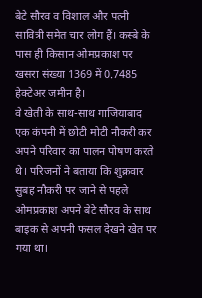बेटे सौरव व विशाल और पत्नी सावित्री समेत चार लोग हैं। कस्बे के पास ही किसान ओमप्रकाश पर खसरा संख्या 1369 में 0.7485 हेक्टेअर जमीन है।
वे खेती के साथ-साथ गाजियाबाद एक कंपनी में छोटी मोटी नौकरी कर अपने परिवार का पालन पोषण करते थे। परिजनों ने बताया कि शुक्रवार सुबह नौकरी पर जाने से पहले ओमप्रकाश अपने बेटे सौरव के साथ बाइक से अपनी फसल देखने खेत पर गया था।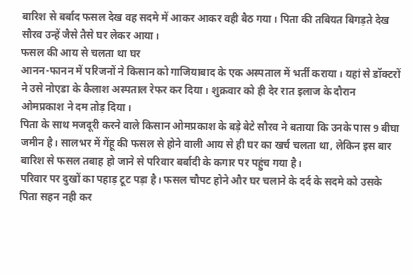बारिश से बर्बाद फसल देख वह सदमे में आकर आकर वही बैठ गया। पिता की तबियत बिगड़ते देख सौरव उन्हें जैसे तैसे घर लेकर आया।
फसल की आय से चलता था घर
आनन-फानन में परिजनों ने किसान को गाजियाबाद के एक अस्पताल में भर्ती कराया। यहां से डॉक्टरों ने उसे नोएडा के कैलाश अस्पताल रेफर कर दिया। शुक्रवार को ही देर रात इलाज के दौरान ओमप्रकाश ने दम तोड़ दिया।
पिता के साथ मजदूरी करने वाले किसान ओमप्रकाश के बड़े बेटे सौरव ने बताया कि उनके पास 9 बीघा जमीन है। सालभर में गेंहू की फसल से होने वाली आय से ही घर का खर्च चलता था, लेकिन इस बार बारिश से फसल तबाह हो जाने से परिवार बर्बादी के कगार पर पहुंच गया है।
परिवार पर दुखों का पहाड़ टूट पड़ा है। फसल चौपट होने और घर चलाने के दर्द के सदमे को उसके पिता सहन नही कर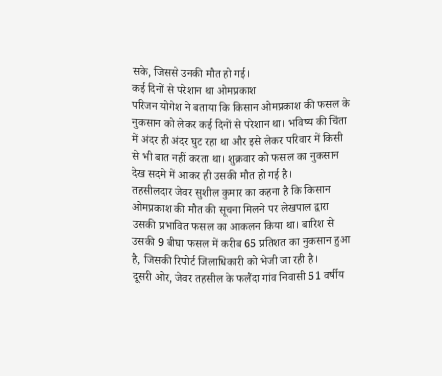सके, जिससे उनकी मौत हो गई।
कई दिनों से परेशान था ओमप्रकाश
परिजन योगेश ने बताया कि किसान ओमप्रकाश की फसल के नुकसान को लेकर कई दिनों से परेशान था। भविष्य की चिंता में अंदर ही अंदर घुट रहा था और इसे लेकर परिवार में किसी से भी बात नहीं करता था। शुक्रवार को फसल का नुकसान देख सदमे में आकर ही उसकी मौत हो गई है।
तहसीलदार जेवर सुशील कुमार का कहना है कि किसान ओमप्रकाश की मौत की सूचना मिलने पर लेखपाल द्वारा उसकी प्रभावित फसल का आकलन किया था। बारिश से उसकी 9 बीघा फसल में करीब 65 प्रतिशत का नुकसान हुआ है, जिसकी रिपोर्ट जिलाधिकारी को भेजी जा रही है।
दूसरी ओर, जेवर तहसील के फलैंदा गांव निवासी 51 वर्षीय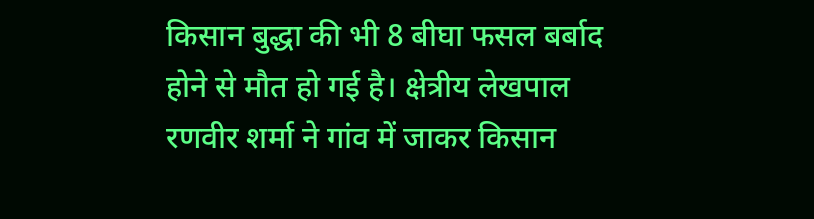किसान बुद्धा की भी 8 बीघा फसल बर्बाद होने से मौत हो गई है। क्षेत्रीय लेखपाल रणवीर शर्मा ने गांव में जाकर किसान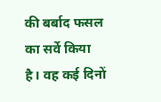की बर्बाद फसल का सर्वे किया है। वह कई दिनों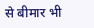से बीमार भी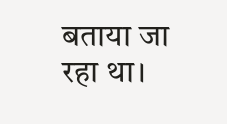बताया जा रहा था।